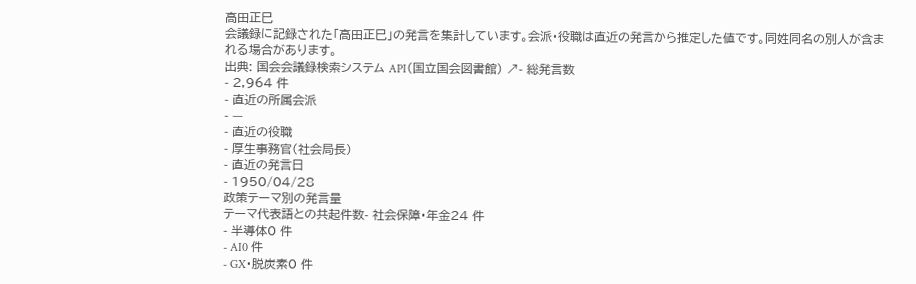高田正巳
会議録に記録された「高田正巳」の発言を集計しています。会派・役職は直近の発言から推定した値です。同姓同名の別人が含まれる場合があります。
出典: 国会会議録検索システム API(国立国会図書館) ↗- 総発言数
- 2,964 件
- 直近の所属会派
- —
- 直近の役職
- 厚生事務官(社会局長)
- 直近の発言日
- 1950/04/28
政策テーマ別の発言量
テーマ代表語との共起件数- 社会保障・年金24 件
- 半導体0 件
- AI0 件
- GX・脱炭素0 件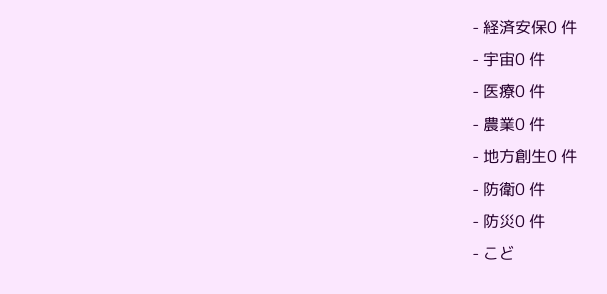- 経済安保0 件
- 宇宙0 件
- 医療0 件
- 農業0 件
- 地方創生0 件
- 防衛0 件
- 防災0 件
- こど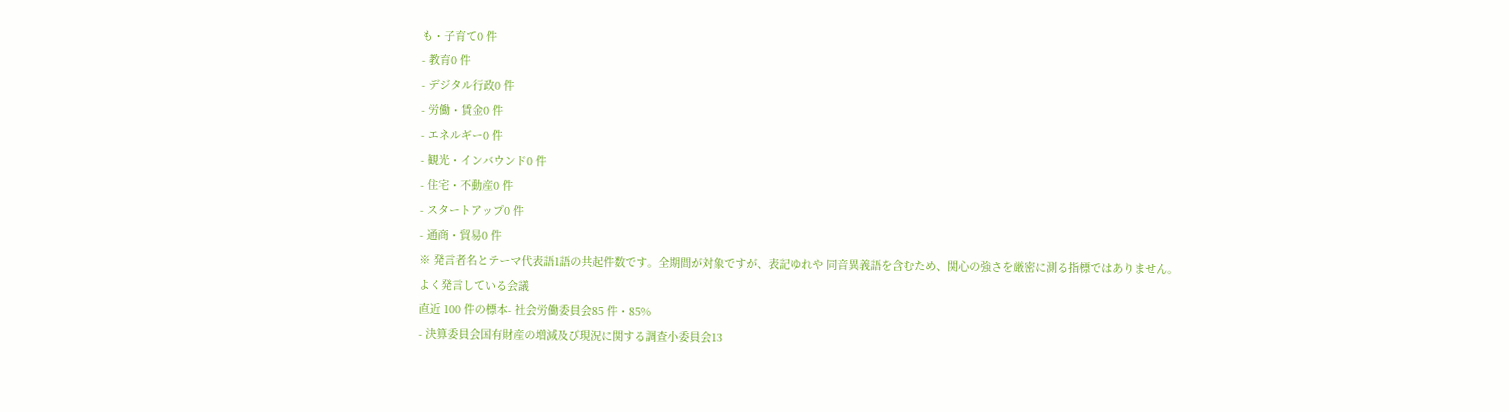も・子育て0 件
- 教育0 件
- デジタル行政0 件
- 労働・賃金0 件
- エネルギー0 件
- 観光・インバウンド0 件
- 住宅・不動産0 件
- スタートアップ0 件
- 通商・貿易0 件
※ 発言者名とテーマ代表語1語の共起件数です。全期間が対象ですが、表記ゆれや 同音異義語を含むため、関心の強さを厳密に測る指標ではありません。
よく発言している会議
直近 100 件の標本- 社会労働委員会85 件・85%
- 決算委員会国有財産の増減及び現況に関する調査小委員会13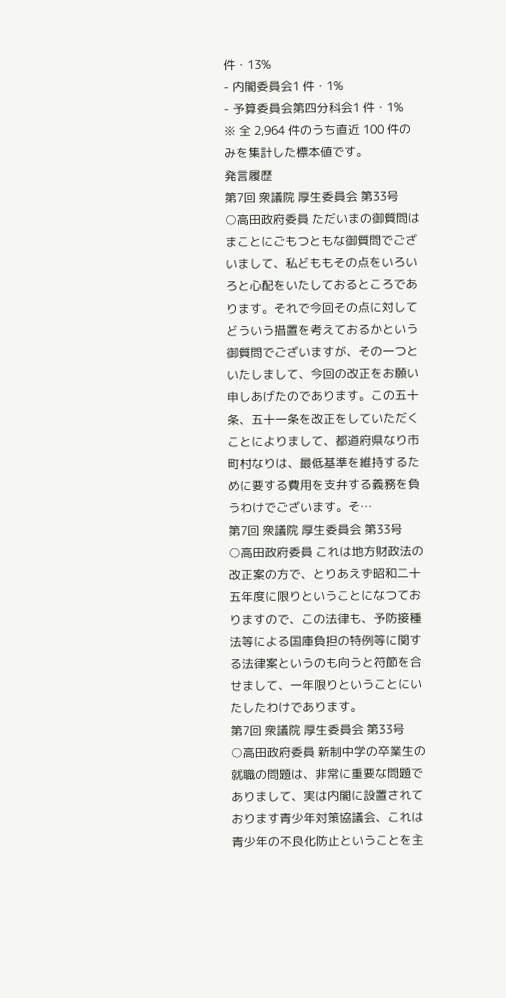件・13%
- 内閣委員会1 件・1%
- 予算委員会第四分科会1 件・1%
※ 全 2,964 件のうち直近 100 件のみを集計した標本値です。
発言履歴
第7回 衆議院 厚生委員会 第33号
○高田政府委員 ただいまの御質問はまことにごもつともな御質問でございまして、私どももその点をいろいろと心配をいたしておるところであります。それで今回その点に対してどういう措置を考えておるかという御質問でございますが、その一つといたしまして、今回の改正をお願い申しあげたのであります。この五十条、五十一条を改正をしていただくことによりまして、都道府県なり市町村なりは、最低基準を維持するために要する費用を支弁する義務を負うわけでございます。そ…
第7回 衆議院 厚生委員会 第33号
○高田政府委員 これは地方財政法の改正案の方で、とりあえず昭和二十五年度に限りということになつておりますので、この法律も、予防接種法等による国庫負担の特例等に関する法律案というのも向うと符節を合せまして、一年限りということにいたしたわけであります。
第7回 衆議院 厚生委員会 第33号
○高田政府委員 新制中学の卒業生の就職の問題は、非常に重要な問題でありまして、実は内閣に設置されております青少年対策協議会、これは青少年の不良化防止ということを主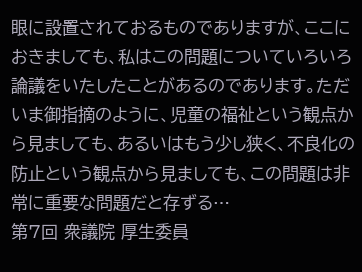眼に設置されておるものでありますが、ここにおきましても、私はこの問題についていろいろ論議をいたしたことがあるのであります。ただいま御指摘のように、児童の福祉という観点から見ましても、あるいはもう少し狭く、不良化の防止という観点から見ましても、この問題は非常に重要な問題だと存ずる…
第7回 衆議院 厚生委員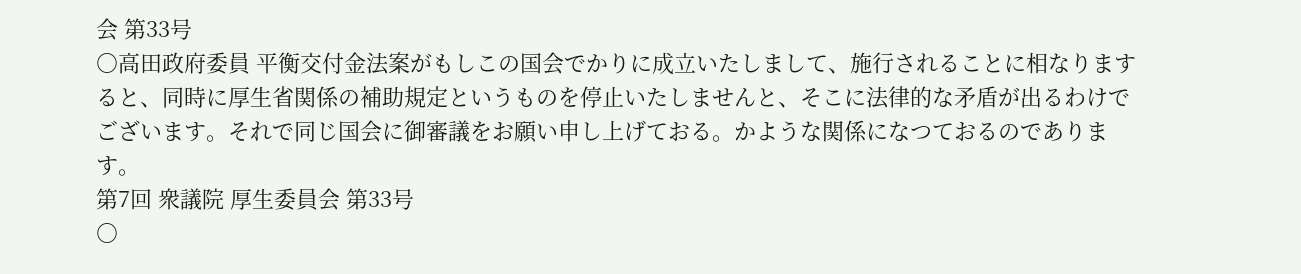会 第33号
○高田政府委員 平衡交付金法案がもしこの国会でかりに成立いたしまして、施行されることに相なりますると、同時に厚生省関係の補助規定というものを停止いたしませんと、そこに法律的な矛盾が出るわけでございます。それで同じ国会に御審議をお願い申し上げておる。かような関係になつておるのであります。
第7回 衆議院 厚生委員会 第33号
○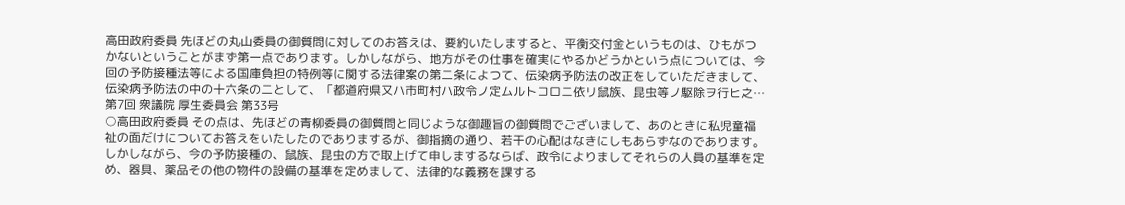高田政府委員 先ほどの丸山委員の御質問に対してのお答えは、要約いたしますると、平衡交付金というものは、ひもがつかないということがまず第一点であります。しかしながら、地方がその仕事を確実にやるかどうかという点については、今回の予防接種法等による国庫負担の特例等に関する法律案の第二条によつて、伝染病予防法の改正をしていただきまして、伝染病予防法の中の十六条の二として、「都道府県又ハ市町村ハ政令ノ定ムルトコロニ依リ鼠族、昆虫等ノ駆除ヲ行ヒ之…
第7回 衆議院 厚生委員会 第33号
○高田政府委員 その点は、先ほどの青柳委員の御質問と同じような御趣旨の御質問でございまして、あのときに私児童福祉の面だけについてお答えをいたしたのでありまするが、御指摘の通り、若干の心配はなきにしもあらずなのであります。しかしながら、今の予防接種の、鼠族、昆虫の方で取上げて申しまするならば、政令によりましてそれらの人員の基準を定め、器具、薬品その他の物件の設備の基準を定めまして、法律的な義務を課する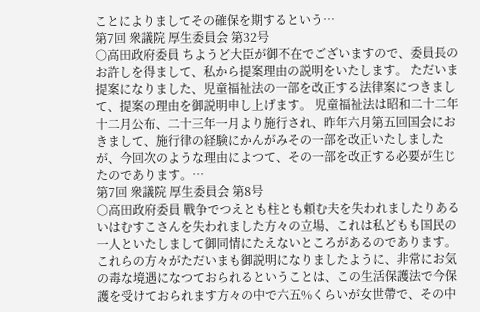ことによりましてその確保を期するという…
第7回 衆議院 厚生委員会 第32号
○高田政府委員 ちようど大臣が御不在でございますので、委員長のお許しを得まして、私から提案理由の説明をいたします。 ただいま提案になりました、児童福祉法の一部を改正する法律案につきまして、提案の理由を御説明申し上げます。 児童福祉法は昭和二十二年十二月公布、二十三年一月より施行され、昨年六月第五回国会におきまして、施行律の経験にかんがみその一部を改正いたしましたが、今回次のような理由によつて、その一部を改正する必要が生じたのであります。…
第7回 衆議院 厚生委員会 第8号
○高田政府委員 戰争でつえとも柱とも頼む夫を失われましたりあるいはむすこさんを失われました方々の立場、これは私どもも国民の一人といたしまして御同情にたえないところがあるのであります。これらの方々がただいまも御説明になりましたように、非常にお気の毒な境遇になつておられるということは、この生活保護法で今保護を受けておられます方々の中で六五%くらいが女世帶で、その中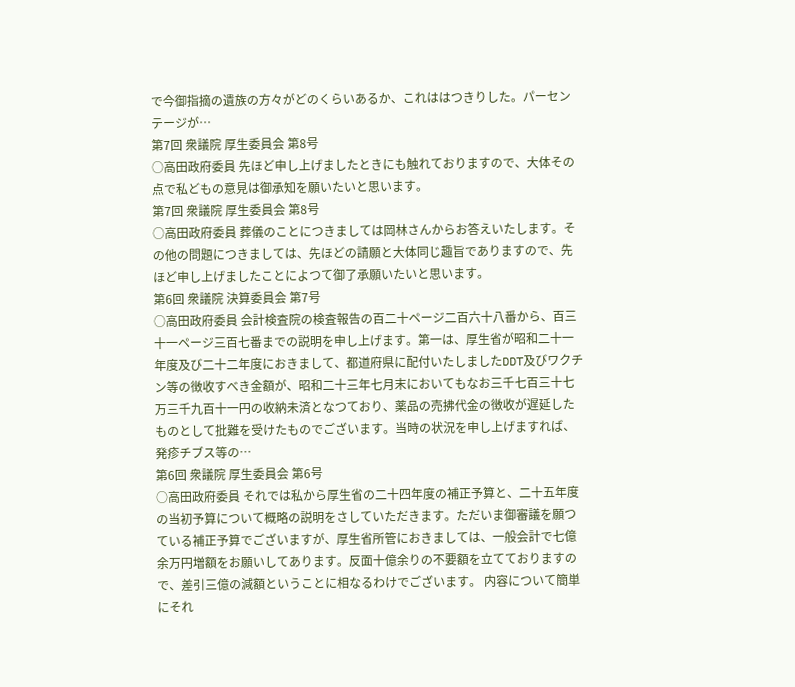で今御指摘の遺族の方々がどのくらいあるか、これははつきりした。パーセンテージが…
第7回 衆議院 厚生委員会 第8号
○高田政府委員 先ほど申し上げましたときにも触れておりますので、大体その点で私どもの意見は御承知を願いたいと思います。
第7回 衆議院 厚生委員会 第8号
○高田政府委員 葬儀のことにつきましては岡林さんからお答えいたします。その他の問題につきましては、先ほどの請願と大体同じ趣旨でありますので、先ほど申し上げましたことによつて御了承願いたいと思います。
第6回 衆議院 決算委員会 第7号
○高田政府委員 会計検査院の検査報告の百二十ページ二百六十八番から、百三十一ページ三百七番までの説明を申し上げます。第一は、厚生省が昭和二十一年度及び二十二年度におきまして、都道府県に配付いたしましたDDT及びワクチン等の徴收すべき金額が、昭和二十三年七月末においてもなお三千七百三十七万三千九百十一円の收納未済となつており、薬品の売拂代金の徴收が遅延したものとして批難を受けたものでございます。当時の状況を申し上げますれば、発疹チブス等の…
第6回 衆議院 厚生委員会 第6号
○高田政府委員 それでは私から厚生省の二十四年度の補正予算と、二十五年度の当初予算について概略の説明をさしていただきます。ただいま御審議を願つている補正予算でございますが、厚生省所管におきましては、一般会計で七億余万円増額をお願いしてあります。反面十億余りの不要額を立てておりますので、差引三億の減額ということに相なるわけでございます。 内容について簡単にそれ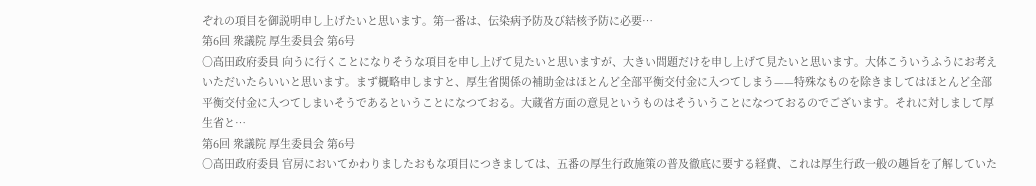ぞれの項目を御説明申し上げたいと思います。第一番は、伝染病予防及び結核予防に必要…
第6回 衆議院 厚生委員会 第6号
○高田政府委員 向うに行くことになりそうな項目を申し上げて見たいと思いますが、大きい問題だけを申し上げて見たいと思います。大体こういうふうにお考えいただいたらいいと思います。まず概略申しますと、厚生省関係の補助金はほとんど全部平衡交付金に入つてしまう——特殊なものを除きましてはほとんど全部平衡交付金に入つてしまいそうであるということになつておる。大蔵省方面の意見というものはそういうことになつておるのでございます。それに対しまして厚生省と…
第6回 衆議院 厚生委員会 第6号
○高田政府委員 官房においてかわりましたおもな項目につきましては、五番の厚生行政施策の普及徹底に要する経費、これは厚生行政一般の趣旨を了解していた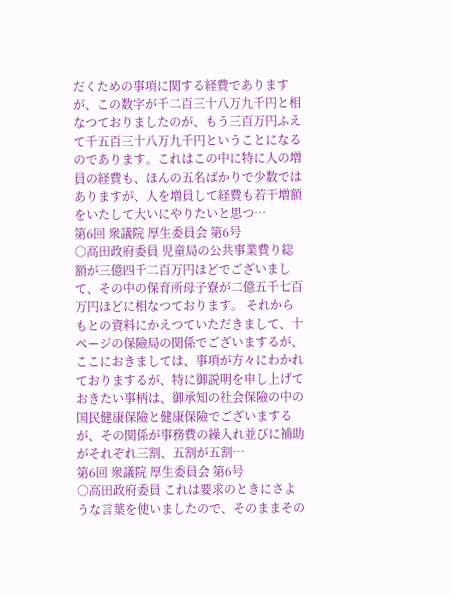だくための事項に関する経費でありますが、この数字が千二百三十八万九千円と相なつておりましたのが、もう三百万円ふえて千五百三十八万九千円ということになるのであります。これはこの中に特に人の増員の経費も、ほんの五名ばかりで少数ではありますが、人を増員して経費も若干増額をいたして大いにやりたいと思つ…
第6回 衆議院 厚生委員会 第6号
○高田政府委員 児童局の公共事業費り総額が三億四千二百万円ほどでございまして、その中の保育所母子寮が二億五千七百万円ほどに相なつております。 それからもとの資料にかえつていただきまして、十ページの保險局の関係でございまするが、ここにおきましては、事項が方々にわかれておりまするが、特に御説明を申し上げておきたい事柄は、御承知の社会保險の中の国民健康保險と健康保險でございまするが、その関係が事務費の繰入れ並びに補助がそれぞれ三割、五割が五割…
第6回 衆議院 厚生委員会 第6号
○高田政府委員 これは要求のときにさような言葉を使いましたので、そのままその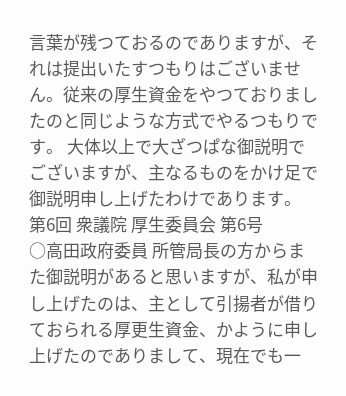言葉が残つておるのでありますが、それは提出いたすつもりはございません。従来の厚生資金をやつておりましたのと同じような方式でやるつもりです。 大体以上で大ざつぱな御説明でございますが、主なるものをかけ足で御説明申し上げたわけであります。
第6回 衆議院 厚生委員会 第6号
○高田政府委員 所管局長の方からまた御説明があると思いますが、私が申し上げたのは、主として引揚者が借りておられる厚更生資金、かように申し上げたのでありまして、現在でも一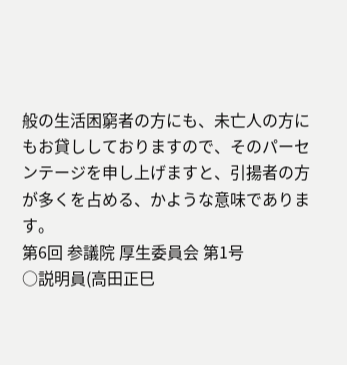般の生活困窮者の方にも、未亡人の方にもお貸ししておりますので、そのパーセンテージを申し上げますと、引揚者の方が多くを占める、かような意味であります。
第6回 参議院 厚生委員会 第1号
○説明員(高田正巳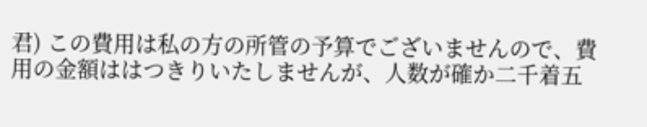君) この費用は私の方の所管の予算でございませんので、費用の金額ははつきりいたしませんが、人数が確か二千着五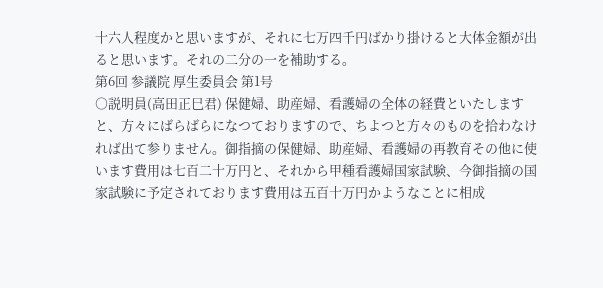十六人程度かと思いますが、それに七万四千円ばかり掛けると大体金額が出ると思います。それの二分の一を補助する。
第6回 参議院 厚生委員会 第1号
○説明員(高田正巳君) 保健婦、助産婦、看護婦の全体の経費といたしますと、方々にばらばらになつておりますので、ちよつと方々のものを拾わなければ出て参りません。御指摘の保健婦、助産婦、看護婦の再教育その他に使います費用は七百二十万円と、それから甲種看護婦国家試験、今御指摘の国家試験に予定されております費用は五百十万円かようなことに相成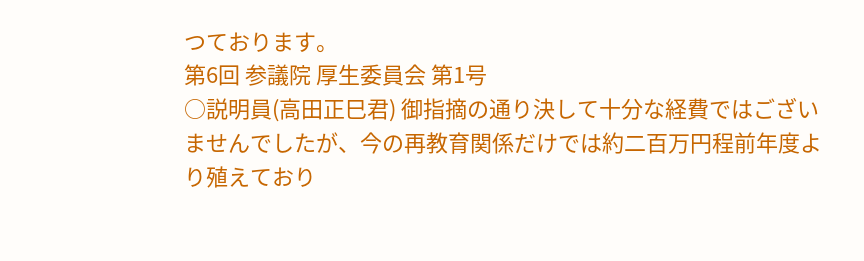つております。
第6回 参議院 厚生委員会 第1号
○説明員(高田正巳君) 御指摘の通り決して十分な経費ではございませんでしたが、今の再教育関係だけでは約二百万円程前年度より殖えており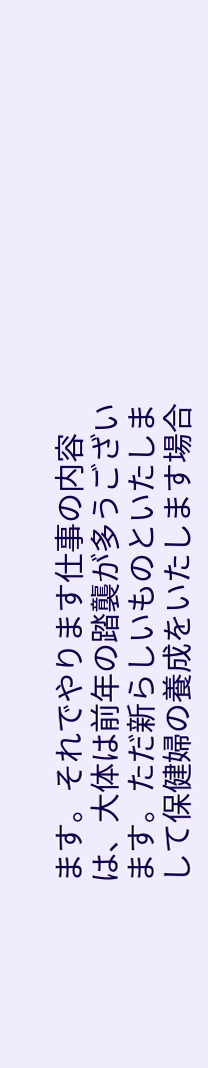ます。それでやります仕事の内容は、大体は前年の踏襲が多うございます。ただ新らしいものといたしまして保健婦の養成をいたします場合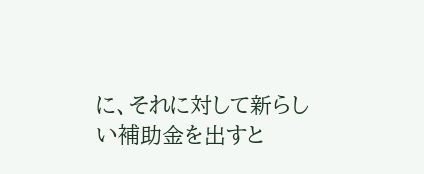に、それに対して新らしい補助金を出すと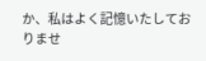か、私はよく記憶いたしておりませ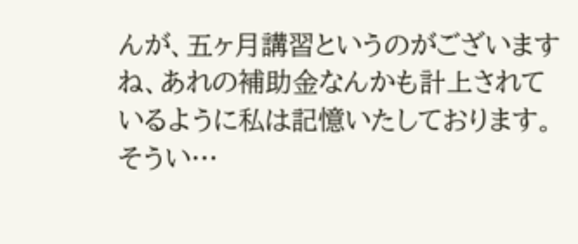んが、五ヶ月講習というのがございますね、あれの補助金なんかも計上されているように私は記憶いたしております。そうい…